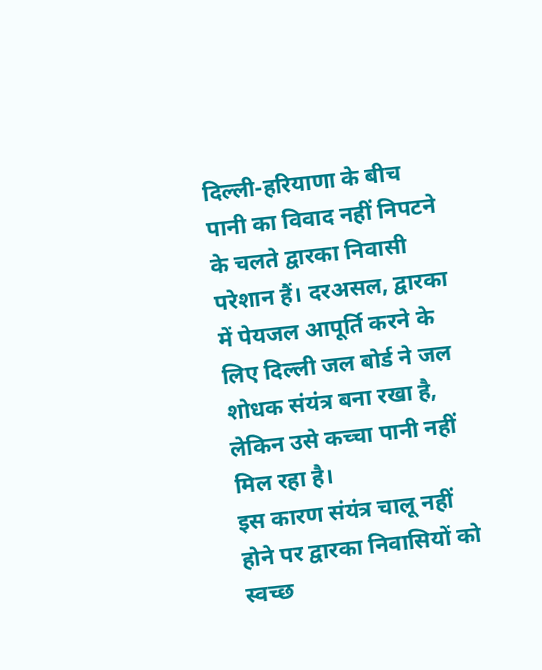दिल्ली-हरियाणा के बीच पानी का विवाद नहीं निपटने के चलते द्वारका निवासी परेशान हैं। दरअसल, द्वारका में पेयजल आपूर्ति करने के लिए दिल्ली जल बोर्ड ने जल शोधक संयंत्र बना रखा है, लेकिन उसे कच्चा पानी नहीं मिल रहा है।
इस कारण संयंत्र चालू नहीं होने पर द्वारका निवासियों को स्वच्छ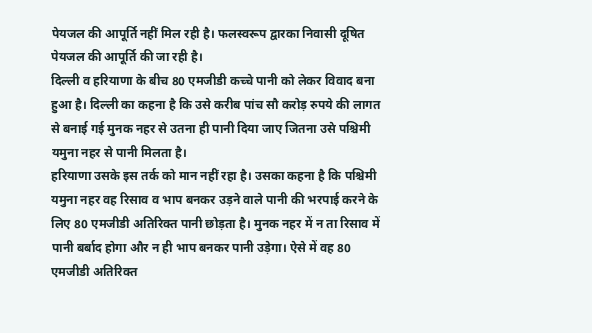पेयजल की आपूर्ति नहीं मिल रही है। फलस्वरूप द्वारका निवासी दूषित पेयजल की आपूर्ति की जा रही है।
दिल्ली व हरियाणा के बीच 80 एमजीडी कच्चे पानी को लेकर विवाद बना हुआ है। दिल्ली का कहना है कि उसे करीब पांच सौ करोड़ रुपये की लागत से बनाई गई मुनक नहर से उतना ही पानी दिया जाए जितना उसे पश्चिमी यमुना नहर से पानी मिलता है।
हरियाणा उसके इस तर्क को मान नहीं रहा है। उसका कहना है कि पश्चिमी यमुना नहर वह रिसाव व भाप बनकर उड़ने वाले पानी की भरपाई करने के लिए 80 एमजीडी अतिरिक्त पानी छोड़ता है। मुनक नहर में न ता रिसाव में पानी बर्बाद होगा और न ही भाप बनकर पानी उड़ेगा। ऐसे में वह 80 एमजीडी अतिरिक्त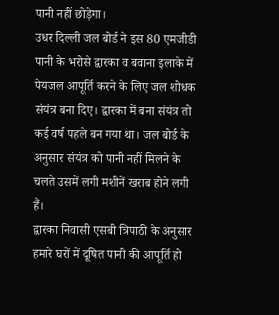पानी नहीं छोड़ेगा।
उधर दिल्ली जल बोर्ड ने इस 80 एमजीडी पानी के भरोसे द्वारका व बवाना इलाके में पेयजल आपूर्ति करने के लिए जल शोधक संयंत्र बना दिए। द्वारका में बना संयंत्र तो कई वर्ष पहले बन गया था। जल बोर्ड के अनुसार संयंत्र को पानी नहीं मिलने के चलते उसमें लगी मशीनें खराब होने लगी हैं।
द्वारका निवासी एसबी त्रिपाठी के अनुसार हमारे घरों में दूषित पानी की आपूर्ति हो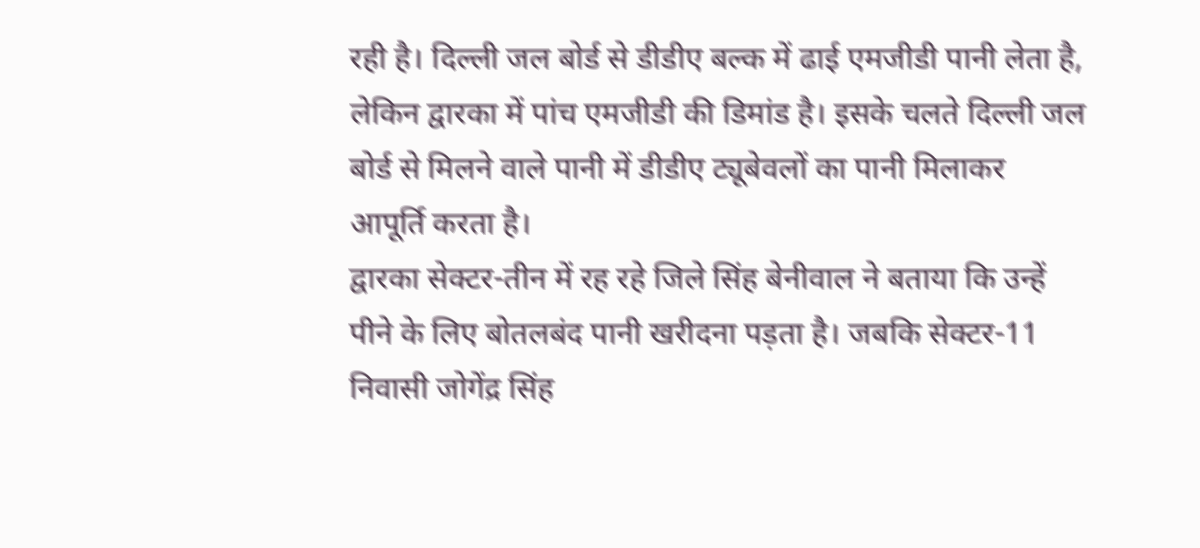रही है। दिल्ली जल बोर्ड से डीडीए बल्क में ढाई एमजीडी पानी लेता है, लेकिन द्वारका में पांच एमजीडी की डिमांड है। इसके चलते दिल्ली जल बोर्ड से मिलने वाले पानी में डीडीए ट्यूबेवलों का पानी मिलाकर आपूर्ति करता है।
द्वारका सेक्टर-तीन में रह रहे जिले सिंह बेनीवाल ने बताया कि उन्हें पीने के लिए बोतलबंद पानी खरीदना पड़ता है। जबकि सेक्टर-11 निवासी जोगेंद्र सिंह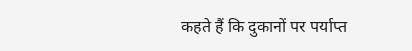कहते हैं कि दुकानों पर पर्याप्त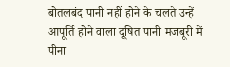बोतलबंद पानी नहीं होने के चलते उन्हें आपूर्ति होने वाला दूषित पानी मजबूरी में पीना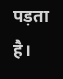पड़ता है।